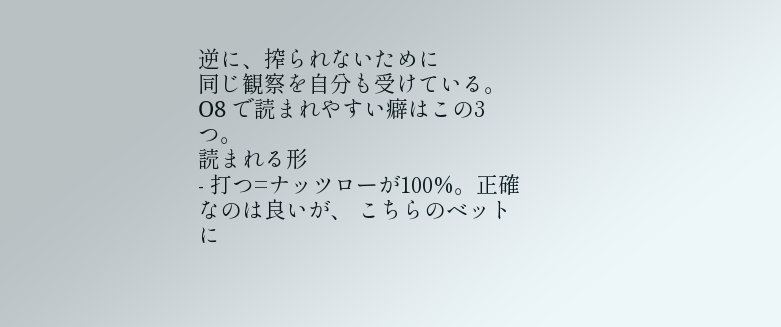逆に、搾られないために
同じ観察を自分も受けている。O8 で読まれやすい癖はこの3つ。
読まれる形
- 打つ=ナッツローが100%。正確なのは良いが、 こちらのベットに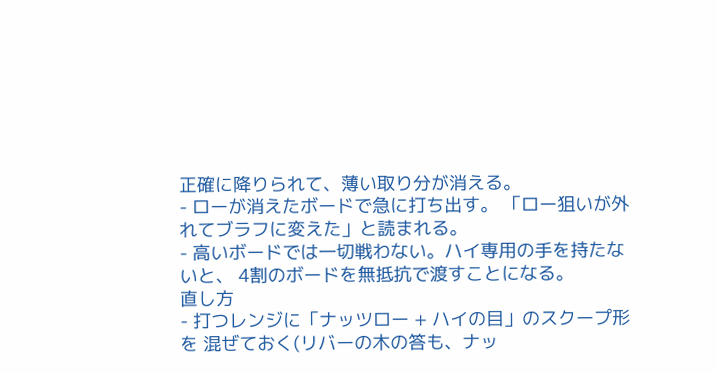正確に降りられて、薄い取り分が消える。
- ローが消えたボードで急に打ち出す。 「ロー狙いが外れてブラフに変えた」と読まれる。
- 高いボードでは一切戦わない。ハイ専用の手を持たないと、 4割のボードを無抵抗で渡すことになる。
直し方
- 打つレンジに「ナッツロー + ハイの目」のスクープ形を 混ぜておく(リバーの木の答も、ナッ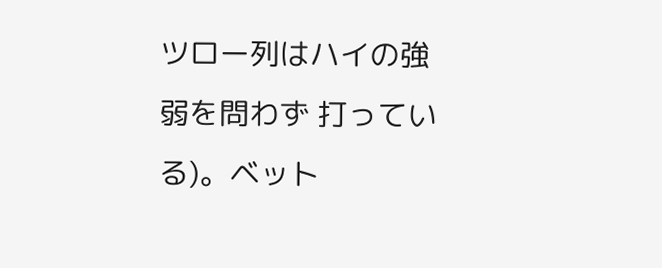ツロー列はハイの強弱を問わず 打っている)。ベット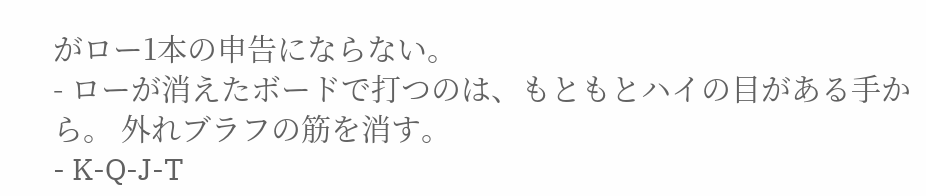がロー1本の申告にならない。
- ローが消えたボードで打つのは、もともとハイの目がある手から。 外れブラフの筋を消す。
- K-Q-J-T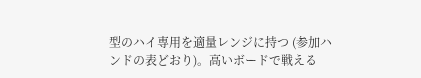型のハイ専用を適量レンジに持つ (参加ハンドの表どおり)。高いボードで戦える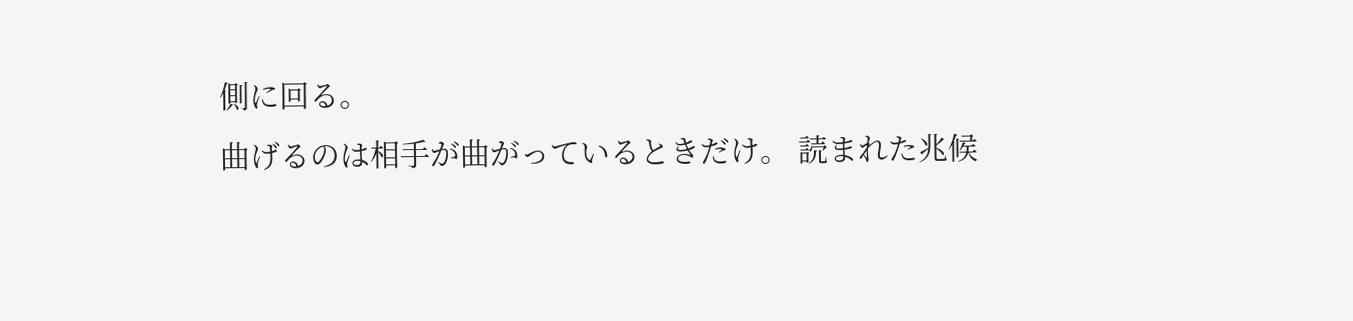側に回る。
曲げるのは相手が曲がっているときだけ。 読まれた兆候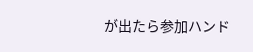が出たら参加ハンド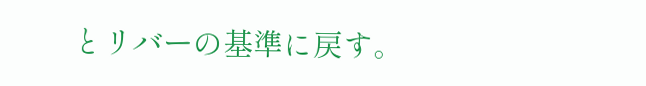とリバーの基準に戻す。